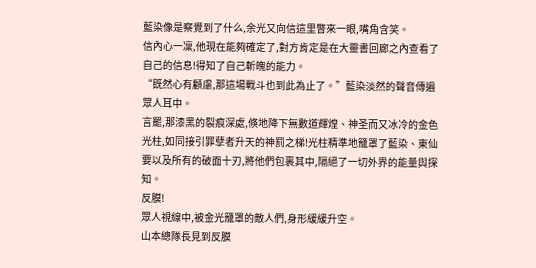藍染像是察覺到了什么,余光又向信這里瞥來一眼,嘴角含笑。
信內心一凜,他現在能夠確定了,對方肯定是在大靈書回廊之內查看了自己的信息!得知了自己斬魄的能力。
“既然心有顧慮,那這場戰斗也到此為止了。”藍染淡然的聲音傳遍眾人耳中。
言罷,那漆黑的裂痕深處,倏地降下無數道輝煌、神圣而又冰冷的金色光柱,如同接引罪孽者升天的神罰之梯!光柱精準地籠罩了藍染、東仙要以及所有的破面十刃,將他們包裹其中,隔絕了一切外界的能量與探知。
反膜!
眾人視線中,被金光籠罩的敵人們,身形緩緩升空。
山本總隊長見到反膜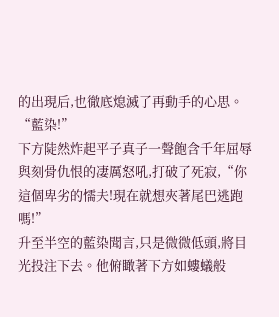的出現后,也徹底熄滅了再動手的心思。
“藍染!”
下方陡然炸起平子真子一聲飽含千年屈辱與刻骨仇恨的凄厲怒吼,打破了死寂,“你這個卑劣的懦夫!現在就想夾著尾巴逃跑嗎!”
升至半空的藍染聞言,只是微微低頭,將目光投注下去。他俯瞰著下方如螻蟻般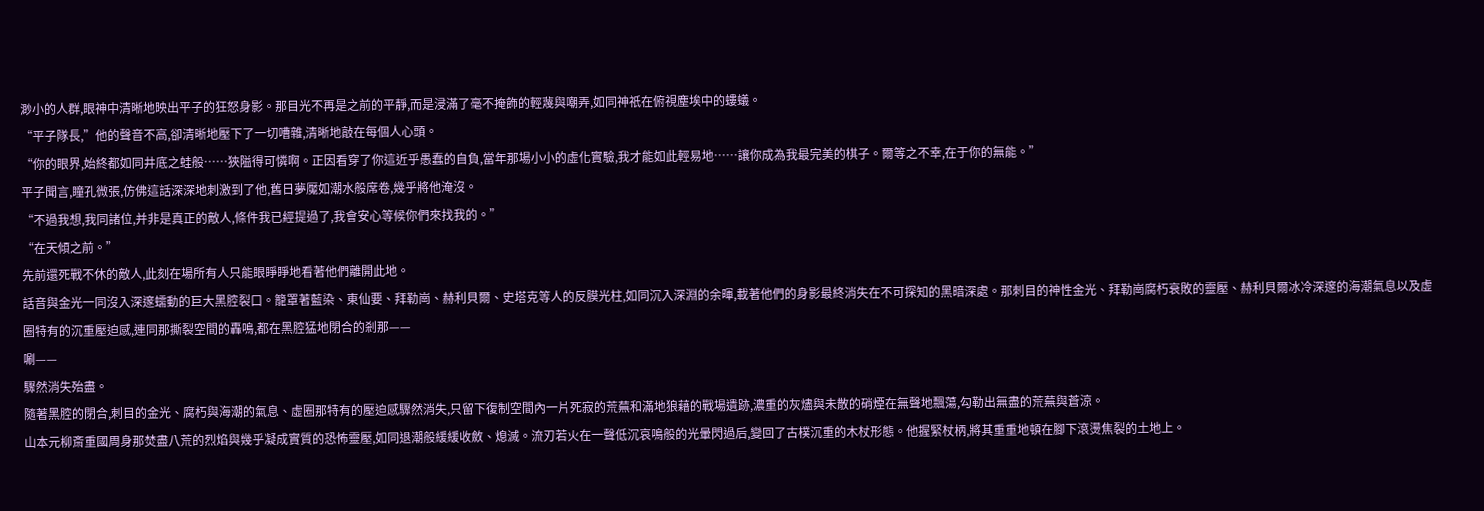渺小的人群,眼神中清晰地映出平子的狂怒身影。那目光不再是之前的平靜,而是浸滿了毫不掩飾的輕蔑與嘲弄,如同神祇在俯視塵埃中的螻蟻。
“平子隊長,”他的聲音不高,卻清晰地壓下了一切嘈雜,清晰地敲在每個人心頭。
“你的眼界,始終都如同井底之蛙般……狹隘得可憐啊。正因看穿了你這近乎愚蠢的自負,當年那場小小的虛化實驗,我才能如此輕易地……讓你成為我最完美的棋子。爾等之不幸,在于你的無能。”
平子聞言,瞳孔微張,仿佛這話深深地刺激到了他,舊日夢魘如潮水般席卷,幾乎將他淹沒。
“不過我想,我同諸位,并非是真正的敵人,條件我已經提過了,我會安心等候你們來找我的。”
“在天傾之前。”
先前還死戰不休的敵人,此刻在場所有人只能眼睜睜地看著他們離開此地。
話音與金光一同沒入深邃蠕動的巨大黑腔裂口。籠罩著藍染、東仙要、拜勒崗、赫利貝爾、史塔克等人的反膜光柱,如同沉入深淵的余暉,載著他們的身影最終消失在不可探知的黑暗深處。那刺目的神性金光、拜勒崗腐朽衰敗的靈壓、赫利貝爾冰冷深邃的海潮氣息以及虛圈特有的沉重壓迫感,連同那撕裂空間的轟鳴,都在黑腔猛地閉合的剎那——
唰——
驟然消失殆盡。
隨著黑腔的閉合,刺目的金光、腐朽與海潮的氣息、虛圈那特有的壓迫感驟然消失,只留下復制空間內一片死寂的荒蕪和滿地狼藉的戰場遺跡,濃重的灰燼與未散的硝煙在無聲地飄蕩,勾勒出無盡的荒蕪與蒼涼。
山本元柳斎重國周身那焚盡八荒的烈焰與幾乎凝成實質的恐怖靈壓,如同退潮般緩緩收斂、熄滅。流刃若火在一聲低沉哀鳴般的光暈閃過后,變回了古樸沉重的木杖形態。他握緊杖柄,將其重重地頓在腳下滾燙焦裂的土地上。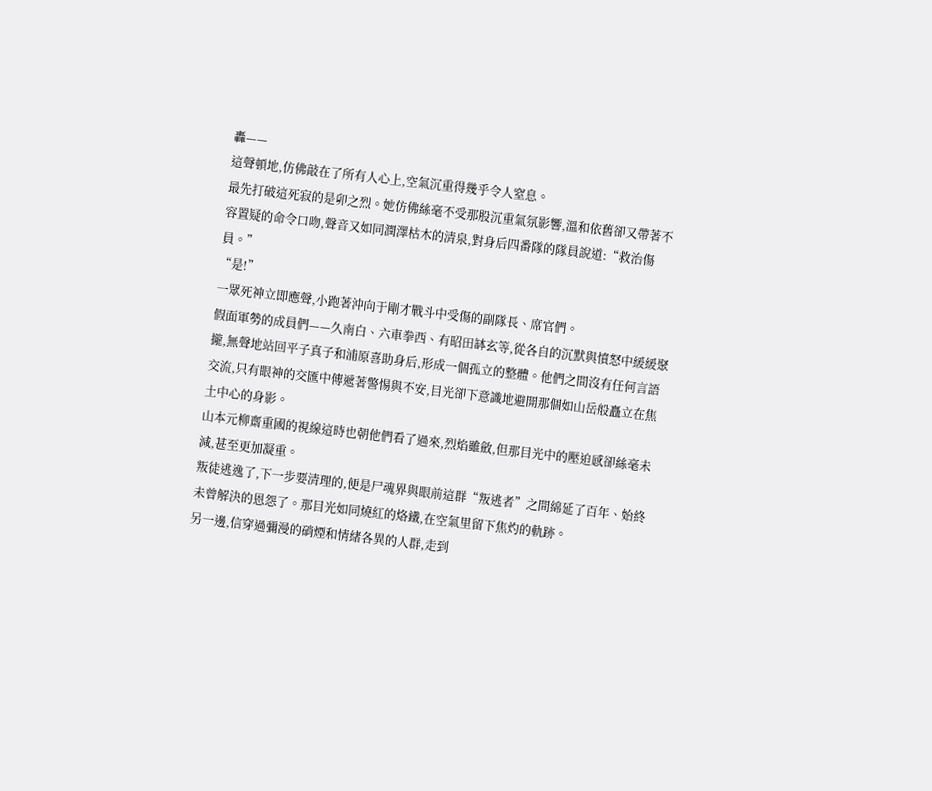轟——
這聲頓地,仿佛敲在了所有人心上,空氣沉重得幾乎令人窒息。
最先打破這死寂的是卯之烈。她仿佛絲毫不受那股沉重氣氛影響,溫和依舊卻又帶著不容置疑的命令口吻,聲音又如同潤澤枯木的清泉,對身后四番隊的隊員說道:“救治傷員。”
“是!”
一眾死神立即應聲,小跑著沖向于剛才戰斗中受傷的副隊長、席官們。
假面軍勢的成員們——久南白、六車拳西、有昭田缽玄等,從各自的沉默與憤怒中緩緩聚攏,無聲地站回平子真子和浦原喜助身后,形成一個孤立的整體。他們之間沒有任何言語交流,只有眼神的交匯中傳遞著警惕與不安,目光卻下意識地避開那個如山岳般矗立在焦土中心的身影。
山本元柳齋重國的視線這時也朝他們看了過來,烈焰雖斂,但那目光中的壓迫感卻絲毫未減,甚至更加凝重。
叛徒逃逸了,下一步要清理的,便是尸魂界與眼前這群“叛逃者”之間綿延了百年、始終未曾解決的恩怨了。那目光如同燒紅的烙鐵,在空氣里留下焦灼的軌跡。
另一邊,信穿過彌漫的硝煙和情緒各異的人群,走到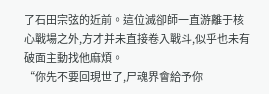了石田宗弦的近前。這位滅卻師一直游離于核心戰場之外,方才并未直接卷入戰斗,似乎也未有破面主動找他麻煩。
“你先不要回現世了,尸魂界會給予你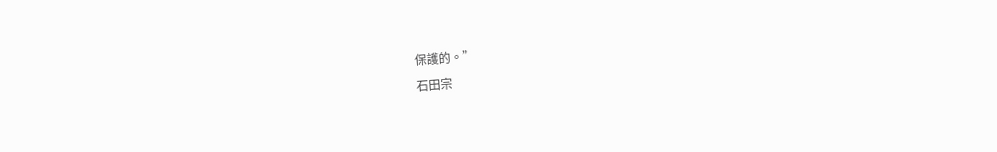保護的。”
石田宗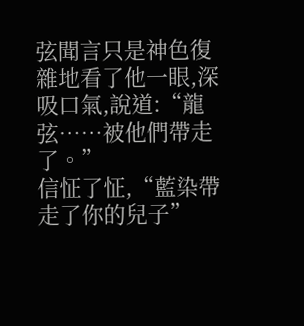弦聞言只是神色復雜地看了他一眼,深吸口氣,說道:“龍弦……被他們帶走了。”
信怔了怔,“藍染帶走了你的兒子”